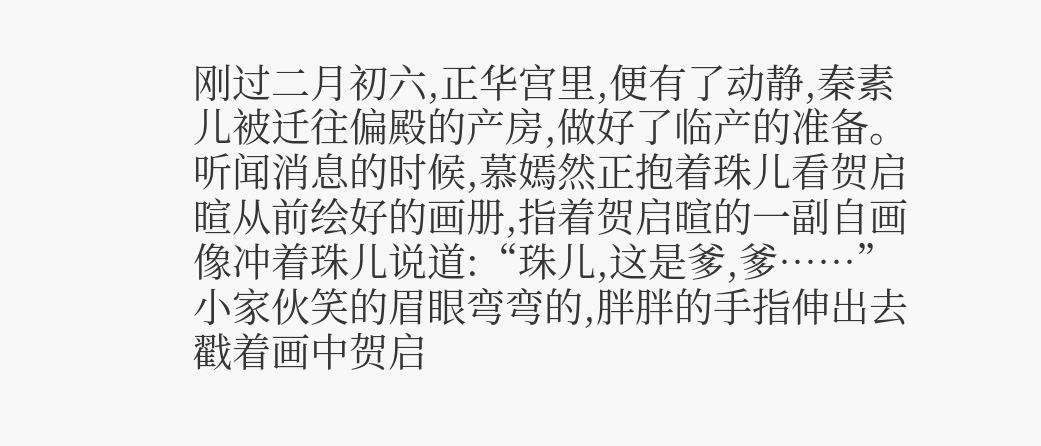刚过二月初六,正华宫里,便有了动静,秦素儿被迁往偏殿的产房,做好了临产的准备。
听闻消息的时候,慕嫣然正抱着珠儿看贺启暄从前绘好的画册,指着贺启暄的一副自画像冲着珠儿说道:“珠儿,这是爹,爹……”
小家伙笑的眉眼弯弯的,胖胖的手指伸出去戳着画中贺启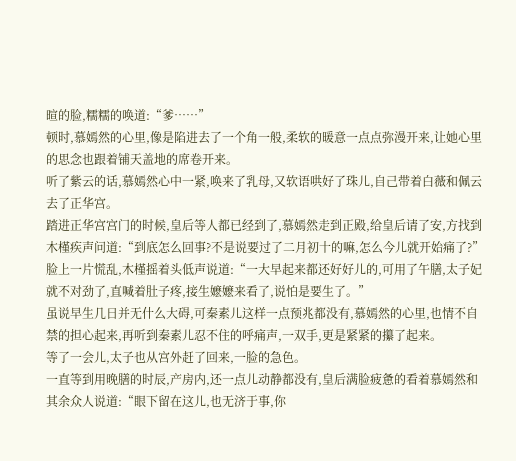暄的脸,糯糯的唤道:“爹……”
顿时,慕嫣然的心里,像是陷进去了一个角一般,柔软的暖意一点点弥漫开来,让她心里的思念也跟着铺天盖地的席卷开来。
听了紫云的话,慕嫣然心中一紧,唤来了乳母,又软语哄好了珠儿,自己带着白薇和佩云去了正华宫。
踏进正华宫宫门的时候,皇后等人都已经到了,慕嫣然走到正殿,给皇后请了安,方找到木槿疾声问道:“到底怎么回事?不是说要过了二月初十的嘛,怎么今儿就开始痛了?”
脸上一片慌乱,木槿摇着头低声说道:“一大早起来都还好好儿的,可用了午膳,太子妃就不对劲了,直喊着肚子疼,接生嬷嬷来看了,说怕是要生了。”
虽说早生几日并无什么大碍,可秦素儿这样一点预兆都没有,慕嫣然的心里,也情不自禁的担心起来,再听到秦素儿忍不住的呼痛声,一双手,更是紧紧的攥了起来。
等了一会儿,太子也从宫外赶了回来,一脸的急色。
一直等到用晚膳的时辰,产房内,还一点儿动静都没有,皇后满脸疲惫的看着慕嫣然和其余众人说道:“眼下留在这儿,也无济于事,你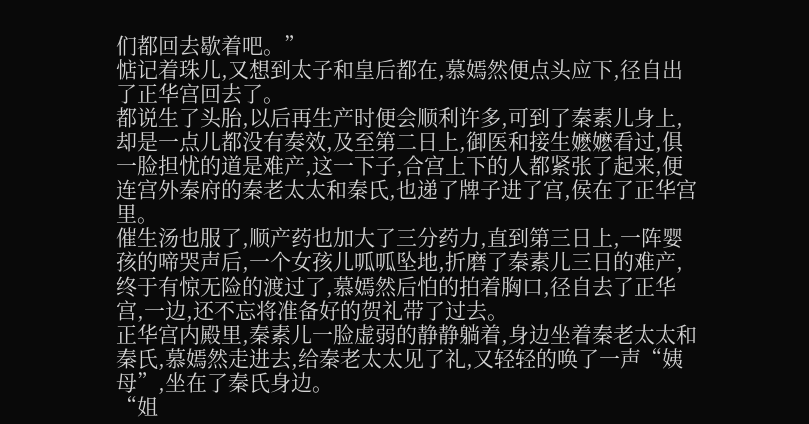们都回去歇着吧。”
惦记着珠儿,又想到太子和皇后都在,慕嫣然便点头应下,径自出了正华宫回去了。
都说生了头胎,以后再生产时便会顺利许多,可到了秦素儿身上,却是一点儿都没有奏效,及至第二日上,御医和接生嬷嬷看过,俱一脸担忧的道是难产,这一下子,合宫上下的人都紧张了起来,便连宫外秦府的秦老太太和秦氏,也递了牌子进了宫,侯在了正华宫里。
催生汤也服了,顺产药也加大了三分药力,直到第三日上,一阵婴孩的啼哭声后,一个女孩儿呱呱坠地,折磨了秦素儿三日的难产,终于有惊无险的渡过了,慕嫣然后怕的拍着胸口,径自去了正华宫,一边,还不忘将准备好的贺礼带了过去。
正华宫内殿里,秦素儿一脸虚弱的静静躺着,身边坐着秦老太太和秦氏,慕嫣然走进去,给秦老太太见了礼,又轻轻的唤了一声“姨母”,坐在了秦氏身边。
“姐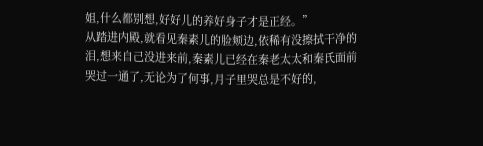姐,什么都别想,好好儿的养好身子才是正经。”
从踏进内殿,就看见秦素儿的脸颊边,依稀有没擦拭干净的泪,想来自己没进来前,秦素儿已经在秦老太太和秦氏面前哭过一通了,无论为了何事,月子里哭总是不好的,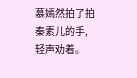慕嫣然拍了拍秦素儿的手,轻声劝着。